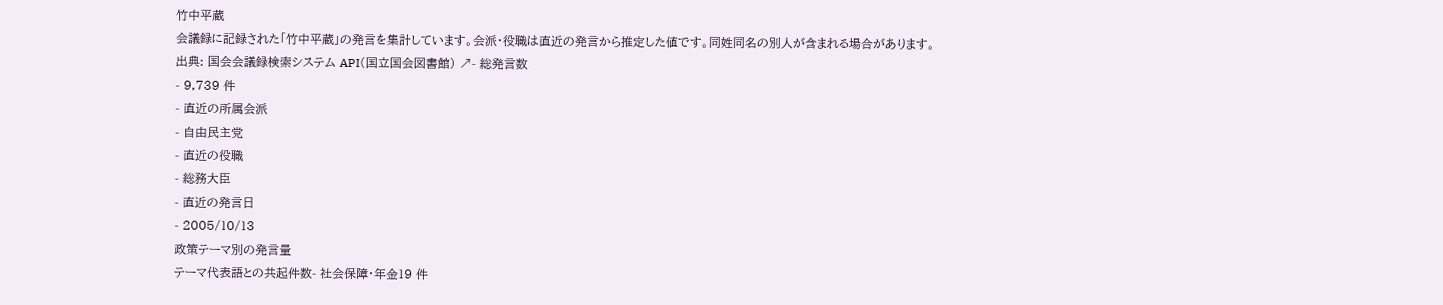竹中平蔵
会議録に記録された「竹中平蔵」の発言を集計しています。会派・役職は直近の発言から推定した値です。同姓同名の別人が含まれる場合があります。
出典: 国会会議録検索システム API(国立国会図書館) ↗- 総発言数
- 9,739 件
- 直近の所属会派
- 自由民主党
- 直近の役職
- 総務大臣
- 直近の発言日
- 2005/10/13
政策テーマ別の発言量
テーマ代表語との共起件数- 社会保障・年金19 件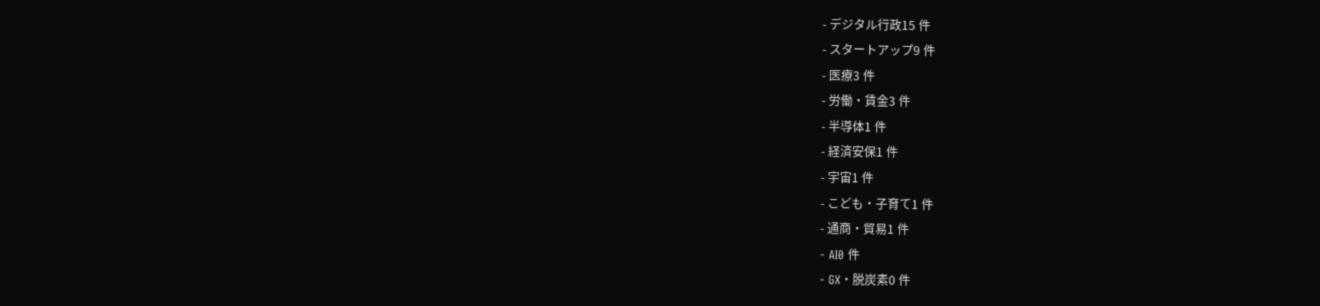- デジタル行政15 件
- スタートアップ9 件
- 医療3 件
- 労働・賃金3 件
- 半導体1 件
- 経済安保1 件
- 宇宙1 件
- こども・子育て1 件
- 通商・貿易1 件
- AI0 件
- GX・脱炭素0 件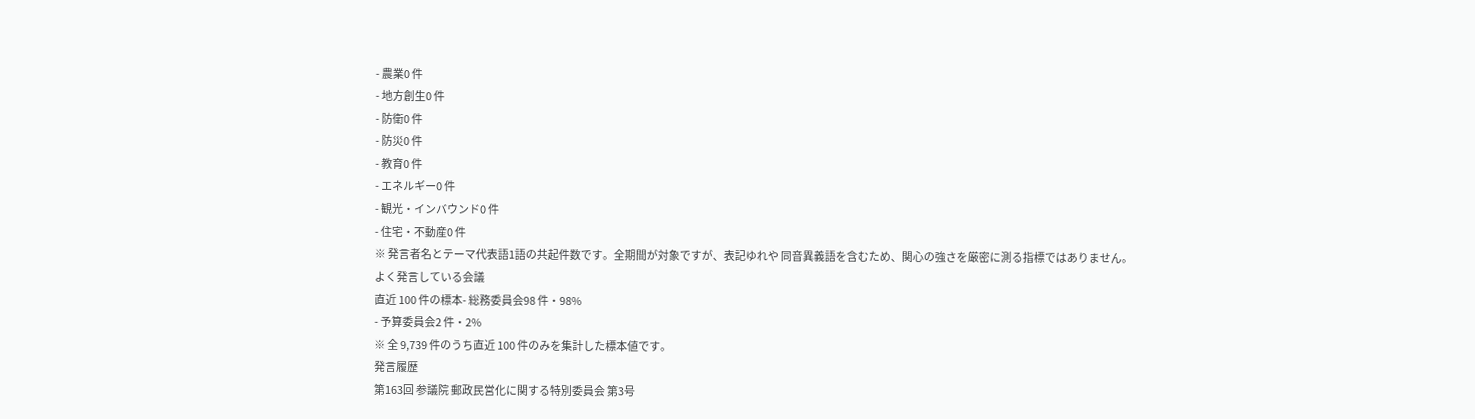- 農業0 件
- 地方創生0 件
- 防衛0 件
- 防災0 件
- 教育0 件
- エネルギー0 件
- 観光・インバウンド0 件
- 住宅・不動産0 件
※ 発言者名とテーマ代表語1語の共起件数です。全期間が対象ですが、表記ゆれや 同音異義語を含むため、関心の強さを厳密に測る指標ではありません。
よく発言している会議
直近 100 件の標本- 総務委員会98 件・98%
- 予算委員会2 件・2%
※ 全 9,739 件のうち直近 100 件のみを集計した標本値です。
発言履歴
第163回 参議院 郵政民営化に関する特別委員会 第3号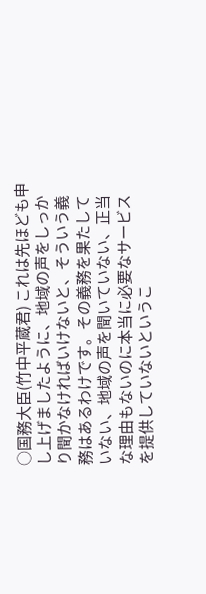○国務大臣(竹中平蔵君) これは先ほども申し上げましたように、地域の声をしっかり聞かなければいけないと、そういう義務はあるわけです。その義務を果たしていない、地域の声を聞いていない、正当な理由もないのに本当に必要なサービスを提供していないというこ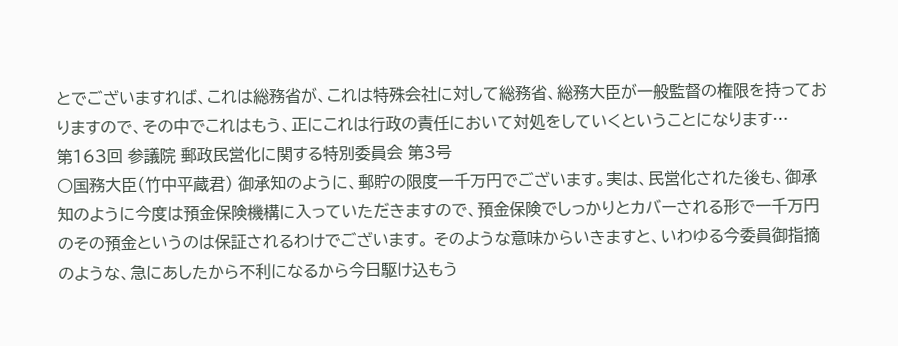とでございますれば、これは総務省が、これは特殊会社に対して総務省、総務大臣が一般監督の権限を持っておりますので、その中でこれはもう、正にこれは行政の責任において対処をしていくということになります…
第163回 参議院 郵政民営化に関する特別委員会 第3号
○国務大臣(竹中平蔵君) 御承知のように、郵貯の限度一千万円でございます。実は、民営化された後も、御承知のように今度は預金保険機構に入っていただきますので、預金保険でしっかりとカバーされる形で一千万円のその預金というのは保証されるわけでございます。 そのような意味からいきますと、いわゆる今委員御指摘のような、急にあしたから不利になるから今日駆け込もう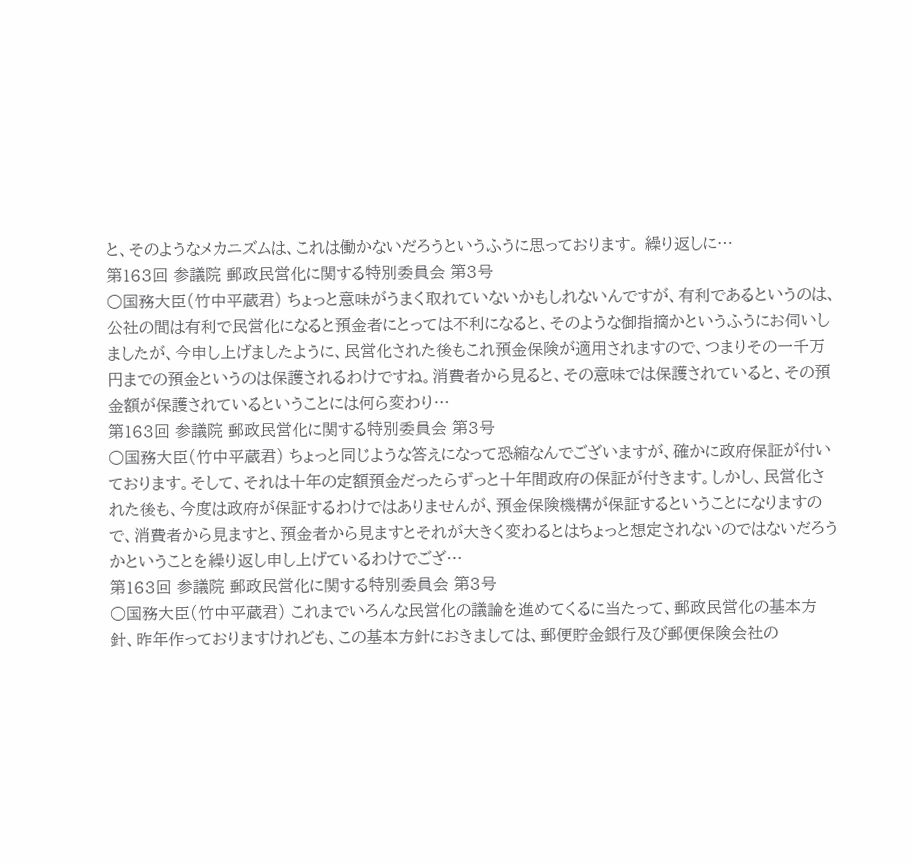と、そのようなメカニズムは、これは働かないだろうというふうに思っております。 繰り返しに…
第163回 参議院 郵政民営化に関する特別委員会 第3号
○国務大臣(竹中平蔵君) ちょっと意味がうまく取れていないかもしれないんですが、有利であるというのは、公社の間は有利で民営化になると預金者にとっては不利になると、そのような御指摘かというふうにお伺いしましたが、今申し上げましたように、民営化された後もこれ預金保険が適用されますので、つまりその一千万円までの預金というのは保護されるわけですね。消費者から見ると、その意味では保護されていると、その預金額が保護されているということには何ら変わり…
第163回 参議院 郵政民営化に関する特別委員会 第3号
○国務大臣(竹中平蔵君) ちょっと同じような答えになって恐縮なんでございますが、確かに政府保証が付いております。そして、それは十年の定額預金だったらずっと十年間政府の保証が付きます。しかし、民営化された後も、今度は政府が保証するわけではありませんが、預金保険機構が保証するということになりますので、消費者から見ますと、預金者から見ますとそれが大きく変わるとはちょっと想定されないのではないだろうかということを繰り返し申し上げているわけでござ…
第163回 参議院 郵政民営化に関する特別委員会 第3号
○国務大臣(竹中平蔵君) これまでいろんな民営化の議論を進めてくるに当たって、郵政民営化の基本方針、昨年作っておりますけれども、この基本方針におきましては、郵便貯金銀行及び郵便保険会社の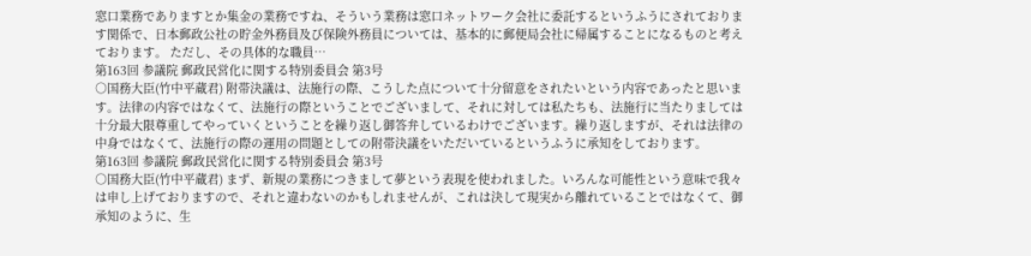窓口業務でありますとか集金の業務ですね、そういう業務は窓口ネットワーク会社に委託するというふうにされております関係で、日本郵政公社の貯金外務員及び保険外務員については、基本的に郵便局会社に帰属することになるものと考えております。 ただし、その具体的な職員…
第163回 参議院 郵政民営化に関する特別委員会 第3号
○国務大臣(竹中平蔵君) 附帯決議は、法施行の際、こうした点について十分留意をされたいという内容であったと思います。法律の内容ではなくて、法施行の際ということでございまして、それに対しては私たちも、法施行に当たりましては十分最大限尊重してやっていくということを繰り返し御答弁しているわけでございます。繰り返しますが、それは法律の中身ではなくて、法施行の際の運用の問題としての附帯決議をいただいているというふうに承知をしております。
第163回 参議院 郵政民営化に関する特別委員会 第3号
○国務大臣(竹中平蔵君) まず、新規の業務につきまして夢という表現を使われました。いろんな可能性という意味で我々は申し上げておりますので、それと違わないのかもしれませんが、これは決して現実から離れていることではなくて、御承知のように、生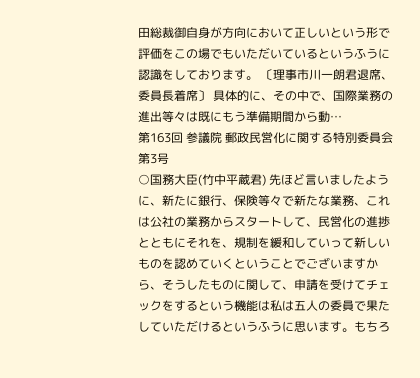田総裁御自身が方向において正しいという形で評価をこの場でもいただいているというふうに認識をしております。 〔理事市川一朗君退席、委員長着席〕 具体的に、その中で、国際業務の進出等々は既にもう準備期間から動…
第163回 参議院 郵政民営化に関する特別委員会 第3号
○国務大臣(竹中平蔵君) 先ほど言いましたように、新たに銀行、保険等々で新たな業務、これは公社の業務からスタートして、民営化の進捗とともにそれを、規制を緩和していって新しいものを認めていくということでございますから、そうしたものに関して、申請を受けてチェックをするという機能は私は五人の委員で果たしていただけるというふうに思います。もちろ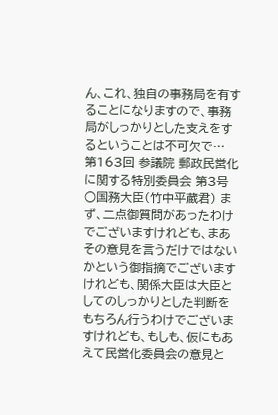ん、これ、独自の事務局を有することになりますので、事務局がしっかりとした支えをするということは不可欠で…
第163回 参議院 郵政民営化に関する特別委員会 第3号
○国務大臣(竹中平蔵君) まず、二点御質問があったわけでございますけれども、まあその意見を言うだけではないかという御指摘でございますけれども、関係大臣は大臣としてのしっかりとした判断をもちろん行うわけでございますけれども、もしも、仮にもあえて民営化委員会の意見と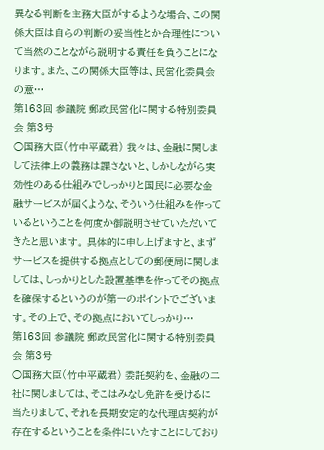異なる判断を主務大臣がするような場合、この関係大臣は自らの判断の妥当性とか合理性について当然のことながら説明する責任を負うことになります。また、この関係大臣等は、民営化委員会の意…
第163回 参議院 郵政民営化に関する特別委員会 第3号
○国務大臣(竹中平蔵君) 我々は、金融に関しまして法律上の義務は課さないと、しかしながら実効性のある仕組みでしっかりと国民に必要な金融サービスが届くような、そういう仕組みを作っているということを何度か御説明させていただいてきたと思います。 具体的に申し上げますと、まずサービスを提供する拠点としての郵便局に関しましては、しっかりとした設置基準を作ってその拠点を確保するというのが第一のポイントでございます。その上で、その拠点においてしっかり…
第163回 参議院 郵政民営化に関する特別委員会 第3号
○国務大臣(竹中平蔵君) 委託契約を、金融の二社に関しましては、そこはみなし免許を受けるに当たりまして、それを長期安定的な代理店契約が存在するということを条件にいたすことにしており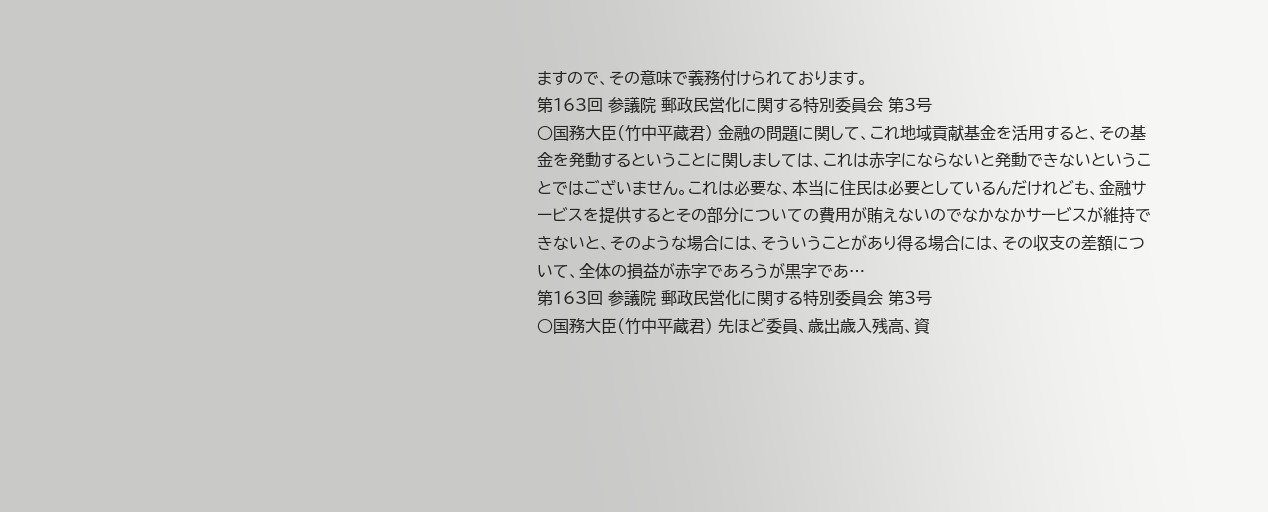ますので、その意味で義務付けられております。
第163回 参議院 郵政民営化に関する特別委員会 第3号
○国務大臣(竹中平蔵君) 金融の問題に関して、これ地域貢献基金を活用すると、その基金を発動するということに関しましては、これは赤字にならないと発動できないということではございません。これは必要な、本当に住民は必要としているんだけれども、金融サービスを提供するとその部分についての費用が賄えないのでなかなかサービスが維持できないと、そのような場合には、そういうことがあり得る場合には、その収支の差額について、全体の損益が赤字であろうが黒字であ…
第163回 参議院 郵政民営化に関する特別委員会 第3号
○国務大臣(竹中平蔵君) 先ほど委員、歳出歳入残高、資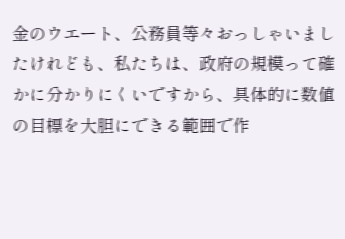金のウエート、公務員等々おっしゃいましたけれども、私たちは、政府の規模って確かに分かりにくいですから、具体的に数値の目標を大胆にできる範囲で作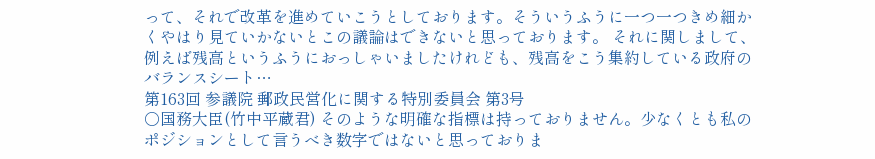って、それで改革を進めていこうとしております。そういうふうに一つ一つきめ細かくやはり見ていかないとこの議論はできないと思っております。 それに関しまして、例えば残高というふうにおっしゃいましたけれども、残高をこう集約している政府のバランスシート…
第163回 参議院 郵政民営化に関する特別委員会 第3号
○国務大臣(竹中平蔵君) そのような明確な指標は持っておりません。少なくとも私のポジションとして言うべき数字ではないと思っておりま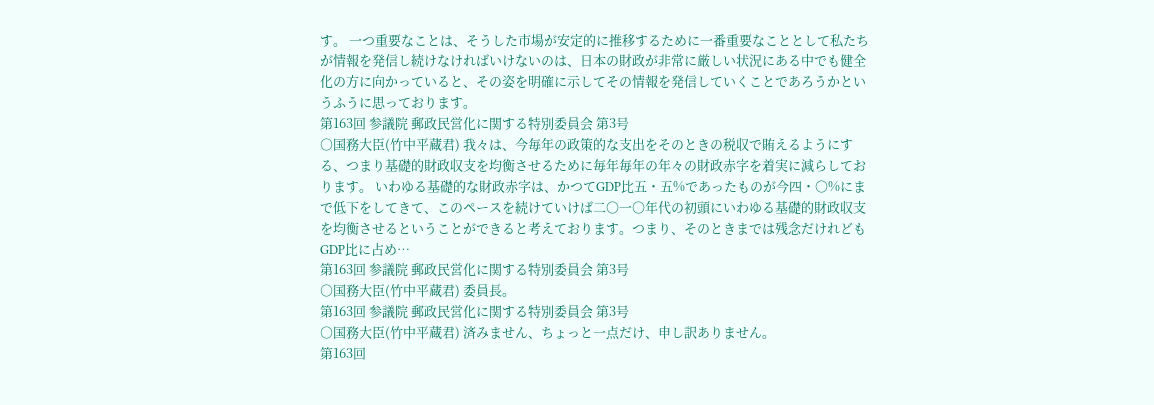す。 一つ重要なことは、そうした市場が安定的に推移するために一番重要なこととして私たちが情報を発信し続けなければいけないのは、日本の財政が非常に厳しい状況にある中でも健全化の方に向かっていると、その姿を明確に示してその情報を発信していくことであろうかというふうに思っております。
第163回 参議院 郵政民営化に関する特別委員会 第3号
○国務大臣(竹中平蔵君) 我々は、今毎年の政策的な支出をそのときの税収で賄えるようにする、つまり基礎的財政収支を均衡させるために毎年毎年の年々の財政赤字を着実に減らしております。 いわゆる基礎的な財政赤字は、かつてGDP比五・五%であったものが今四・〇%にまで低下をしてきて、このペースを続けていけば二〇一〇年代の初頭にいわゆる基礎的財政収支を均衡させるということができると考えております。つまり、そのときまでは残念だけれどもGDP比に占め…
第163回 参議院 郵政民営化に関する特別委員会 第3号
○国務大臣(竹中平蔵君) 委員長。
第163回 参議院 郵政民営化に関する特別委員会 第3号
○国務大臣(竹中平蔵君) 済みません、ちょっと一点だけ、申し訳ありません。
第163回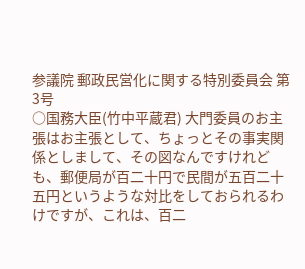参議院 郵政民営化に関する特別委員会 第3号
○国務大臣(竹中平蔵君) 大門委員のお主張はお主張として、ちょっとその事実関係としまして、その図なんですけれども、郵便局が百二十円で民間が五百二十五円というような対比をしておられるわけですが、これは、百二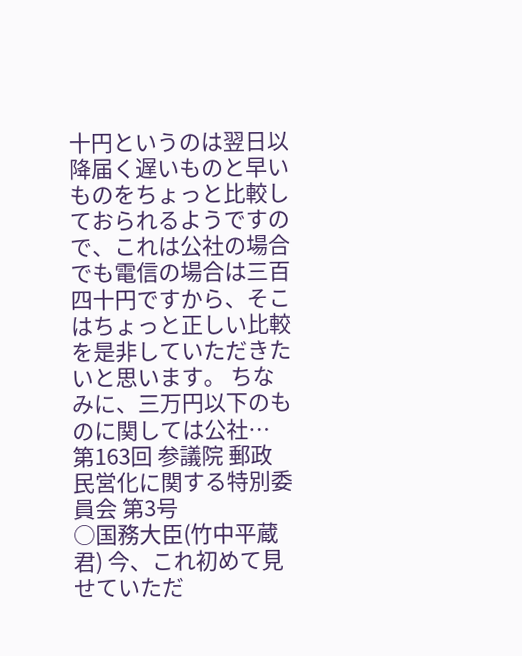十円というのは翌日以降届く遅いものと早いものをちょっと比較しておられるようですので、これは公社の場合でも電信の場合は三百四十円ですから、そこはちょっと正しい比較を是非していただきたいと思います。 ちなみに、三万円以下のものに関しては公社…
第163回 参議院 郵政民営化に関する特別委員会 第3号
○国務大臣(竹中平蔵君) 今、これ初めて見せていただ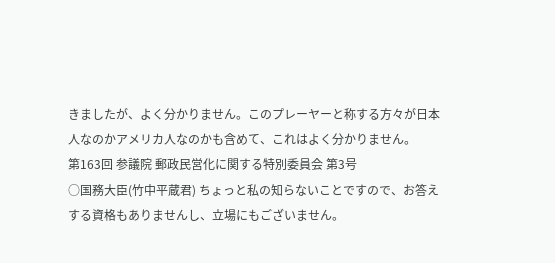きましたが、よく分かりません。このプレーヤーと称する方々が日本人なのかアメリカ人なのかも含めて、これはよく分かりません。
第163回 参議院 郵政民営化に関する特別委員会 第3号
○国務大臣(竹中平蔵君) ちょっと私の知らないことですので、お答えする資格もありませんし、立場にもございません。